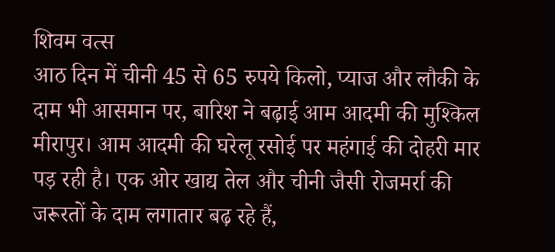शिवम वत्स
आठ दिन में चीनी 45 से 65 रुपये किलो, प्याज और लौकी के दाम भी आसमान पर, बारिश ने बढ़ाई आम आदमी की मुश्किल
मीरापुर। आम आदमी की घरेलू रसोई पर महंगाई की दोहरी मार पड़ रही है। एक ओर खाद्य तेल और चीनी जैसी रोजमर्रा की जरूरतों के दाम लगातार बढ़ रहे हैं,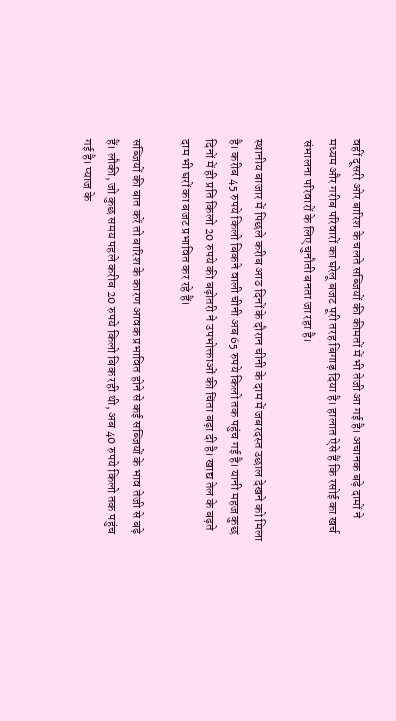वहीं दूसरी ओर बारिश के चलते सब्जियों की कीमतों में भी तेजी आ गई है। अचानक बढ़े दामों ने मध्यम और गरीब परिवारों का घरेलू बजट पूरी तरह बिगाड़ दिया है। हालात ऐसे हैं कि रसोई का खर्च संभालना परिवारों के लिए चुनौती बनता जा रहा है।

स्थानीय बाजार में पिछले करीब आठ दिनों के दौरान चीनी के दाम में जबरदस्त उछाल देखने को मिला है। करीब 45 रुपये किलो बिकने वाली चीनी अब 65 रुपये किलो तक पहुंच गई है। यानी महज कुछ दिनों में ही प्रति किलो 20 रुपये की बढ़ोतरी ने उपभोक्ताओं की चिंता बढ़ा दी है। खाद्य तेल के बढ़ते दाम भी घरों का बजट प्रभावित कर रहे हैं।

सब्जियों की बात करें तो बारिश के कारण आवक प्रभावित होने से कई सब्जियों के भाव तेजी से बढ़े हैं। लौकी, जो कुछ समय पहले करीब 20 रुपये किलो बिक रही थी, अब 40 रुपये किलो तक पहुंच गई है। प्याज के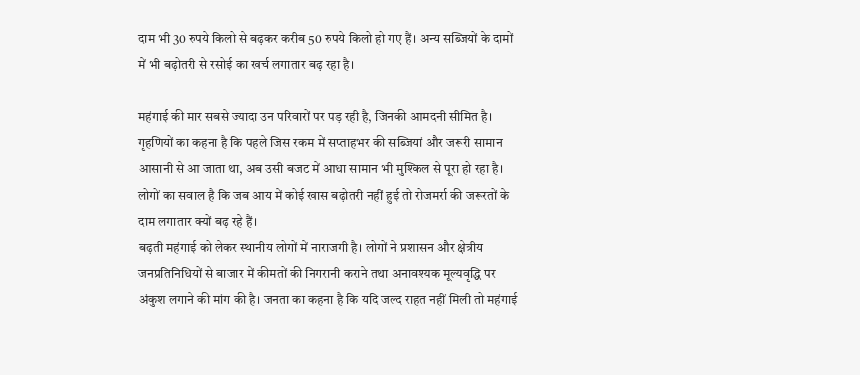दाम भी 30 रुपये किलो से बढ़कर करीब 50 रुपये किलो हो गए हैं। अन्य सब्जियों के दामों में भी बढ़ोतरी से रसोई का खर्च लगातार बढ़ रहा है।

महंगाई की मार सबसे ज्यादा उन परिवारों पर पड़ रही है, जिनकी आमदनी सीमित है। गृहणियों का कहना है कि पहले जिस रकम में सप्ताहभर की सब्जियां और जरूरी सामान आसानी से आ जाता था, अब उसी बजट में आधा सामान भी मुश्किल से पूरा हो रहा है। लोगों का सवाल है कि जब आय में कोई खास बढ़ोतरी नहीं हुई तो रोजमर्रा की जरूरतों के दाम लगातार क्यों बढ़ रहे हैं।
बढ़ती महंगाई को लेकर स्थानीय लोगों में नाराजगी है। लोगों ने प्रशासन और क्षेत्रीय जनप्रतिनिधियों से बाजार में कीमतों की निगरानी कराने तथा अनावश्यक मूल्यवृद्धि पर अंकुश लगाने की मांग की है। जनता का कहना है कि यदि जल्द राहत नहीं मिली तो महंगाई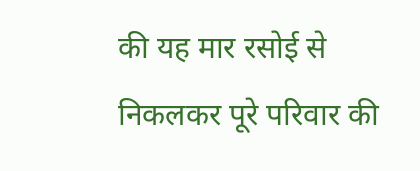की यह मार रसोई से निकलकर पूरे परिवार की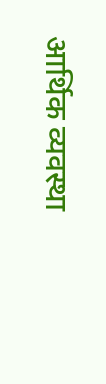आर्थिक व्यवस्था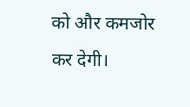को और कमजोर कर देगी।